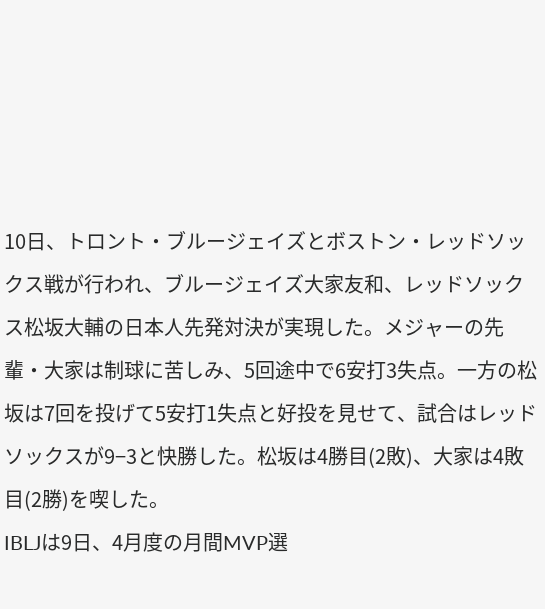10日、トロント・ブルージェイズとボストン・レッドソックス戦が行われ、ブルージェイズ大家友和、レッドソックス松坂大輔の日本人先発対決が実現した。メジャーの先輩・大家は制球に苦しみ、5回途中で6安打3失点。一方の松坂は7回を投げて5安打1失点と好投を見せて、試合はレッドソックスが9−3と快勝した。松坂は4勝目(2敗)、大家は4敗目(2勝)を喫した。
IBLJは9日、4月度の月間MVP選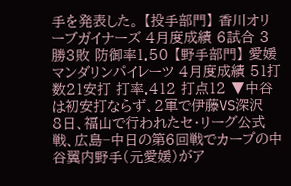手を発表した。 【投手部門】 香川オリーブガイナーズ 4月度成績 6試合 3勝3敗 防御率1.50 【野手部門】 愛媛マンダリンパイレーツ 4月度成績 51打数21安打 打率.412 打点12 ▼中谷は初安打ならず、2軍で伊藤VS深沢
8日、福山で行われたセ・リーグ公式戦、広島−中日の第6回戦でカープの中谷翼内野手(元愛媛)がア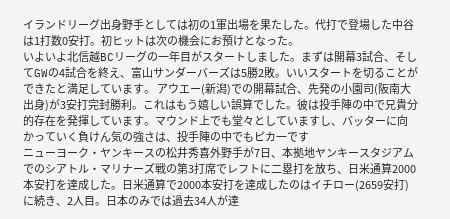イランドリーグ出身野手としては初の1軍出場を果たした。代打で登場した中谷は1打数0安打。初ヒットは次の機会にお預けとなった。
いよいよ北信越BCリーグの一年目がスタートしました。まずは開幕3試合、そしてGWの4試合を終え、富山サンダーバーズは5勝2敗。いいスタートを切ることができたと満足しています。 アウエー(新潟)での開幕試合、先発の小園司(阪南大出身)が3安打完封勝利。これはもう嬉しい誤算でした。彼は投手陣の中で兄貴分的存在を発揮しています。マウンド上でも堂々としていますし、バッターに向かっていく負けん気の強さは、投手陣の中でもピカ一です
ニューヨーク・ヤンキースの松井秀喜外野手が7日、本拠地ヤンキースタジアムでのシアトル・マリナーズ戦の第3打席でレフトに二塁打を放ち、日米通算2000本安打を達成した。日米通算で2000本安打を達成したのはイチロー(2659安打)に続き、2人目。日本のみでは過去34人が達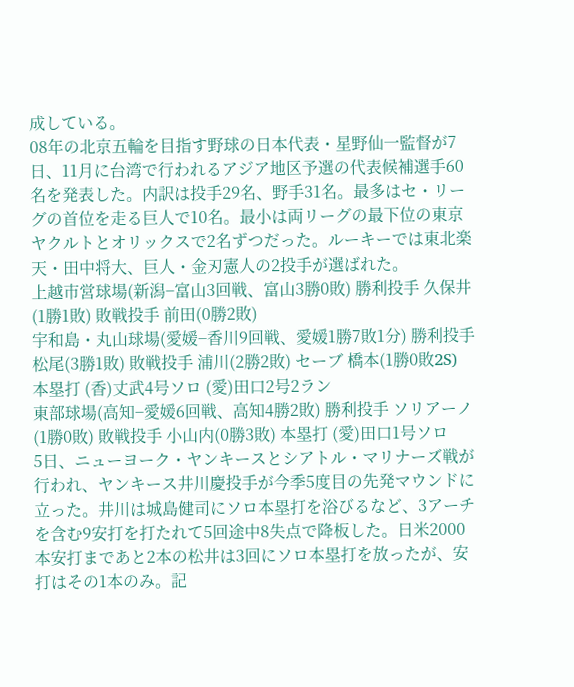成している。
08年の北京五輪を目指す野球の日本代表・星野仙一監督が7日、11月に台湾で行われるアジア地区予選の代表候補選手60名を発表した。内訳は投手29名、野手31名。最多はセ・リーグの首位を走る巨人で10名。最小は両リーグの最下位の東京ヤクルトとオリックスで2名ずつだった。ルーキーでは東北楽天・田中将大、巨人・金刃憲人の2投手が選ばれた。
上越市営球場(新潟−富山3回戦、富山3勝0敗) 勝利投手 久保井(1勝1敗) 敗戦投手 前田(0勝2敗)
宇和島・丸山球場(愛媛−香川9回戦、愛媛1勝7敗1分) 勝利投手 松尾(3勝1敗) 敗戦投手 浦川(2勝2敗) セーブ 橋本(1勝0敗2S) 本塁打 (香)丈武4号ソロ (愛)田口2号2ラン
東部球場(高知−愛媛6回戦、高知4勝2敗) 勝利投手 ソリアーノ(1勝0敗) 敗戦投手 小山内(0勝3敗) 本塁打 (愛)田口1号ソロ
5日、ニューヨーク・ヤンキースとシアトル・マリナーズ戦が行われ、ヤンキース井川慶投手が今季5度目の先発マウンドに立った。井川は城島健司にソロ本塁打を浴びるなど、3アーチを含む9安打を打たれて5回途中8失点で降板した。日米2000本安打まであと2本の松井は3回にソロ本塁打を放ったが、安打はその1本のみ。記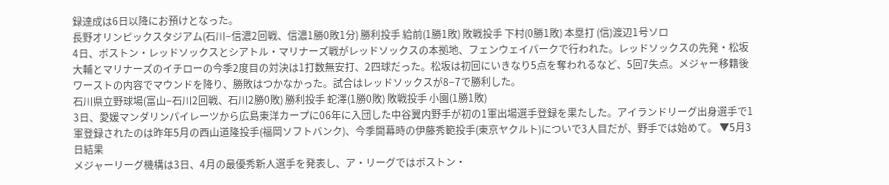録達成は6日以降にお預けとなった。
長野オリンピックスタジアム(石川−信濃2回戦、信濃1勝0敗1分) 勝利投手 給前(1勝1敗) 敗戦投手 下村(0勝1敗) 本塁打 (信)渡辺1号ソロ
4日、ボストン・レッドソックスとシアトル・マリナーズ戦がレッドソックスの本拠地、フェンウェイパークで行われた。レッドソックスの先発・松坂大輔とマリナーズのイチローの今季2度目の対決は1打数無安打、2四球だった。松坂は初回にいきなり5点を奪われるなど、5回7失点。メジャー移籍後ワーストの内容でマウンドを降り、勝敗はつかなかった。試合はレッドソックスが8−7で勝利した。
石川県立野球場(富山−石川2回戦、石川2勝0敗) 勝利投手 蛇澤(1勝0敗) 敗戦投手 小園(1勝1敗)
3日、愛媛マンダリンパイレーツから広島東洋カープに06年に入団した中谷翼内野手が初の1軍出場選手登録を果たした。アイランドリーグ出身選手で1軍登録されたのは昨年5月の西山道隆投手(福岡ソフトバンク)、今季開幕時の伊藤秀範投手(東京ヤクルト)についで3人目だが、野手では始めて。 ▼5月3日結果
メジャーリーグ機構は3日、4月の最優秀新人選手を発表し、ア・リーグではボストン・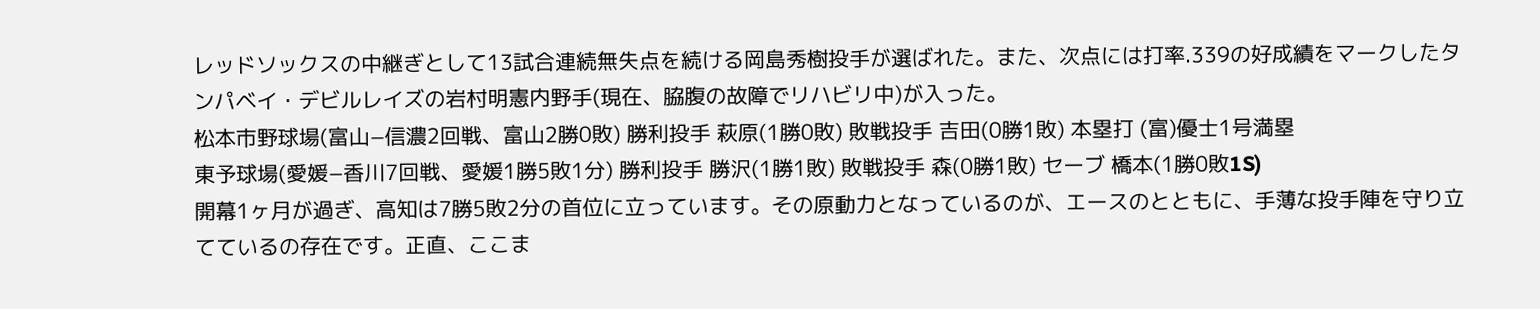レッドソックスの中継ぎとして13試合連続無失点を続ける岡島秀樹投手が選ばれた。また、次点には打率.339の好成績をマークしたタンパベイ・デビルレイズの岩村明憲内野手(現在、脇腹の故障でリハビリ中)が入った。
松本市野球場(富山−信濃2回戦、富山2勝0敗) 勝利投手 萩原(1勝0敗) 敗戦投手 吉田(0勝1敗) 本塁打 (富)優士1号満塁
東予球場(愛媛−香川7回戦、愛媛1勝5敗1分) 勝利投手 勝沢(1勝1敗) 敗戦投手 森(0勝1敗) セーブ 橋本(1勝0敗1S)
開幕1ヶ月が過ぎ、高知は7勝5敗2分の首位に立っています。その原動力となっているのが、エースのとともに、手薄な投手陣を守り立てているの存在です。正直、ここま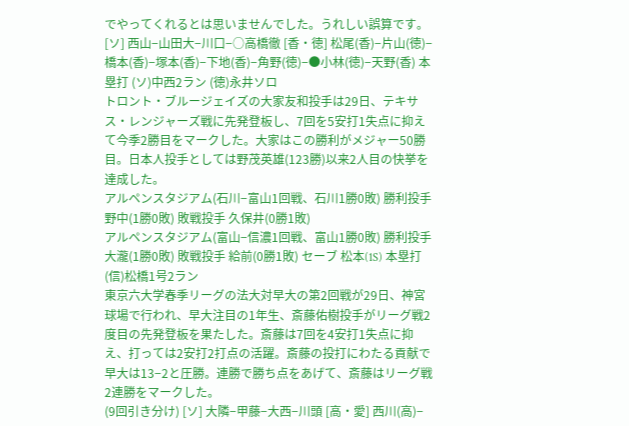でやってくれるとは思いませんでした。うれしい誤算です。
[ソ] 西山−山田大−川口−○高橋徹 [香・徳] 松尾(香)−片山(徳)−橋本(香)−塚本(香)−下地(香)−角野(徳)−●小林(徳)−天野(香) 本塁打 (ソ)中西2ラン (徳)永井ソロ
トロント・ブルージェイズの大家友和投手は29日、テキサス・レンジャーズ戦に先発登板し、7回を5安打1失点に抑えて今季2勝目をマークした。大家はこの勝利がメジャー50勝目。日本人投手としては野茂英雄(123勝)以来2人目の快挙を達成した。
アルペンスタジアム(石川−富山1回戦、石川1勝0敗) 勝利投手 野中(1勝0敗) 敗戦投手 久保井(0勝1敗)
アルペンスタジアム(富山−信濃1回戦、富山1勝0敗) 勝利投手 大瀧(1勝0敗) 敗戦投手 給前(0勝1敗) セーブ 松本(1S) 本塁打 (信)松橋1号2ラン
東京六大学春季リーグの法大対早大の第2回戦が29日、神宮球場で行われ、早大注目の1年生、斎藤佑樹投手がリーグ戦2度目の先発登板を果たした。斎藤は7回を4安打1失点に抑え、打っては2安打2打点の活躍。斎藤の投打にわたる貢献で早大は13−2と圧勝。連勝で勝ち点をあげて、斎藤はリーグ戦2連勝をマークした。
(9回引き分け) [ソ] 大隣−甲藤−大西−川頭 [高・愛] 西川(高)−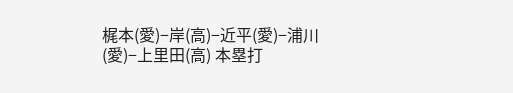梶本(愛)−岸(高)−近平(愛)−浦川(愛)−上里田(高) 本塁打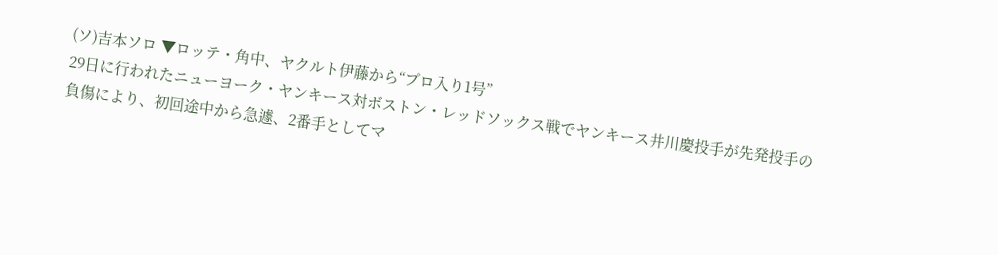(ソ)吉本ソロ ▼ロッテ・角中、ヤクルト伊藤から“プロ入り1号”
29日に行われたニューヨーク・ヤンキース対ボストン・レッドソックス戦でヤンキース井川慶投手が先発投手の負傷により、初回途中から急遽、2番手としてマ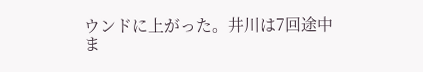ウンドに上がった。井川は7回途中ま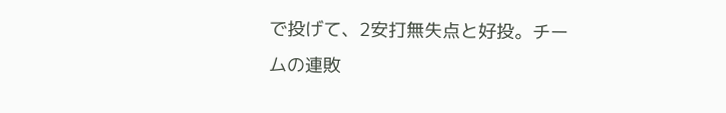で投げて、2安打無失点と好投。チームの連敗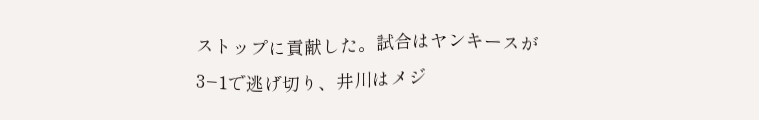ストップに貢献した。試合はヤンキースが3−1で逃げ切り、井川はメジ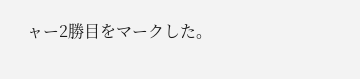ャー2勝目をマークした。